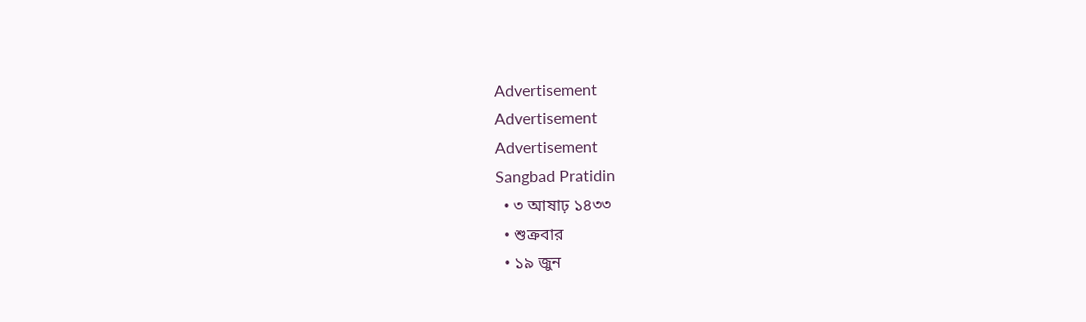Advertisement
Advertisement
Advertisement
Sangbad Pratidin
  • ৩ আষাঢ় ১৪৩৩
  • শুক্রবার
  • ১৯ জুন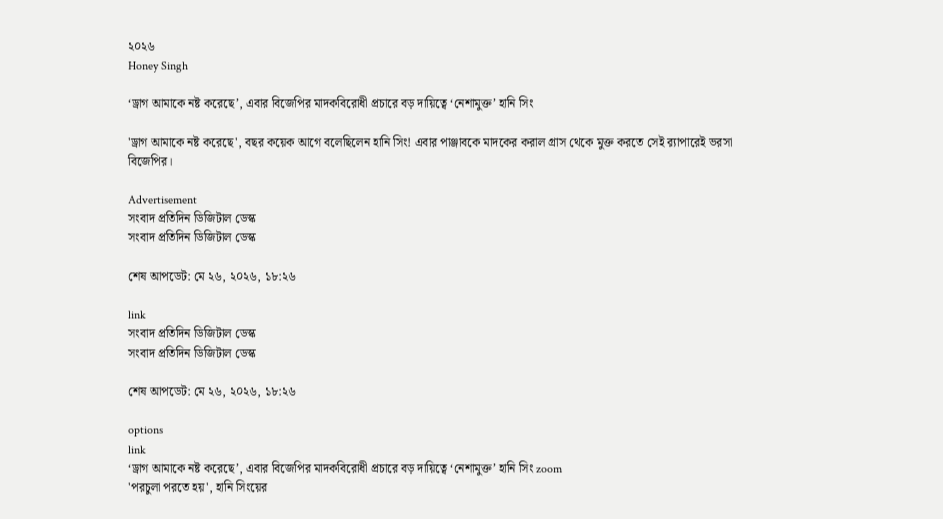২০২৬
Honey Singh

‘ড্রাগ আমাকে নষ্ট করেছে’, এবার বিজেপির মাদকবিরোধী প্রচারে বড় দায়িত্বে ‘নেশামুক্ত’ হানি সিং

'ড্রাগ আমাকে নষ্ট করেছে', বছর কয়েক আগে বলেছিলেন হানি সিং! এবার পাঞ্জাবকে মাদকের করাল গ্রাস থেকে মুক্ত করতে সেই ব়্যাপারেই ভরসা বিজেপির।

Advertisement
সংবাদ প্রতিদিন ডিজিটাল ডেস্ক
সংবাদ প্রতিদিন ডিজিটাল ডেস্ক

শেষ আপডেট: মে ২৬, ২০২৬, ১৮:২৬

link
সংবাদ প্রতিদিন ডিজিটাল ডেস্ক
সংবাদ প্রতিদিন ডিজিটাল ডেস্ক

শেষ আপডেট: মে ২৬, ২০২৬, ১৮:২৬

options
link
‘ড্রাগ আমাকে নষ্ট করেছে’, এবার বিজেপির মাদকবিরোধী প্রচারে বড় দায়িত্বে ‘নেশামুক্ত’ হানি সিং zoom
'পরচুলা পরতে হয়', হানি সিংয়ের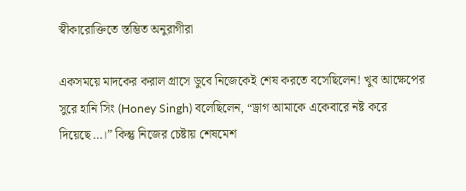স্বীকারোক্তিতে স্তম্ভিত অনুরাগীরা

একসময়ে মাদকের করাল গ্রাসে ডুবে নিজেকেই শেষ করতে বসেছিলেন! খুব আক্ষেপের সুরে হানি সিং (Honey Singh) বলেছিলেন, “ড্রাগ আমাকে একেবারে নষ্ট করে দিয়েছে…।” কিন্তু নিজের চেষ্টায় শেষমেশ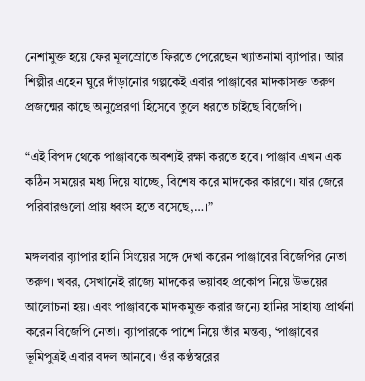নেশামুক্ত হয়ে ফের মূলস্রোতে ফিরতে পেরেছেন খ্যাতনামা ব়্যাপার। আর শিল্পীর এহেন ঘুরে দাঁড়ানোর গল্পকেই এবার পাঞ্জাবের মাদকাসক্ত তরুণ প্রজন্মের কাছে অনুপ্রেরণা হিসেবে তুলে ধরতে চাইছে বিজেপি।

“এই বিপদ থেকে পাঞ্জাবকে অবশ্যই রক্ষা করতে হবে। পাঞ্জাব এখন এক কঠিন সময়ের মধ্য দিয়ে যাচ্ছে, বিশেষ করে মাদকের কারণে। যার জেরে পরিবারগুলো প্রায় ধ্বংস হতে বসেছে,…।”

মঙ্গলবার ব়্যাপার হানি সিংয়ের সঙ্গে দেখা করেন পাঞ্জাবের বিজেপির নেতা তরুণ। খবর, সেখানেই রাজ্যে মাদকের ভয়াবহ প্রকোপ নিয়ে উভয়ের আলোচনা হয়। এবং পাঞ্জাবকে মাদকমুক্ত করার জন্যে হানির সাহায্য প্রার্থনা করেন বিজেপি নেতা। ব়্যাপারকে পাশে নিয়ে তাঁর মন্তব্য, ‘পাঞ্জাবের ভূমিপুত্রই এবার বদল আনবে। ওঁর কণ্ঠস্বরের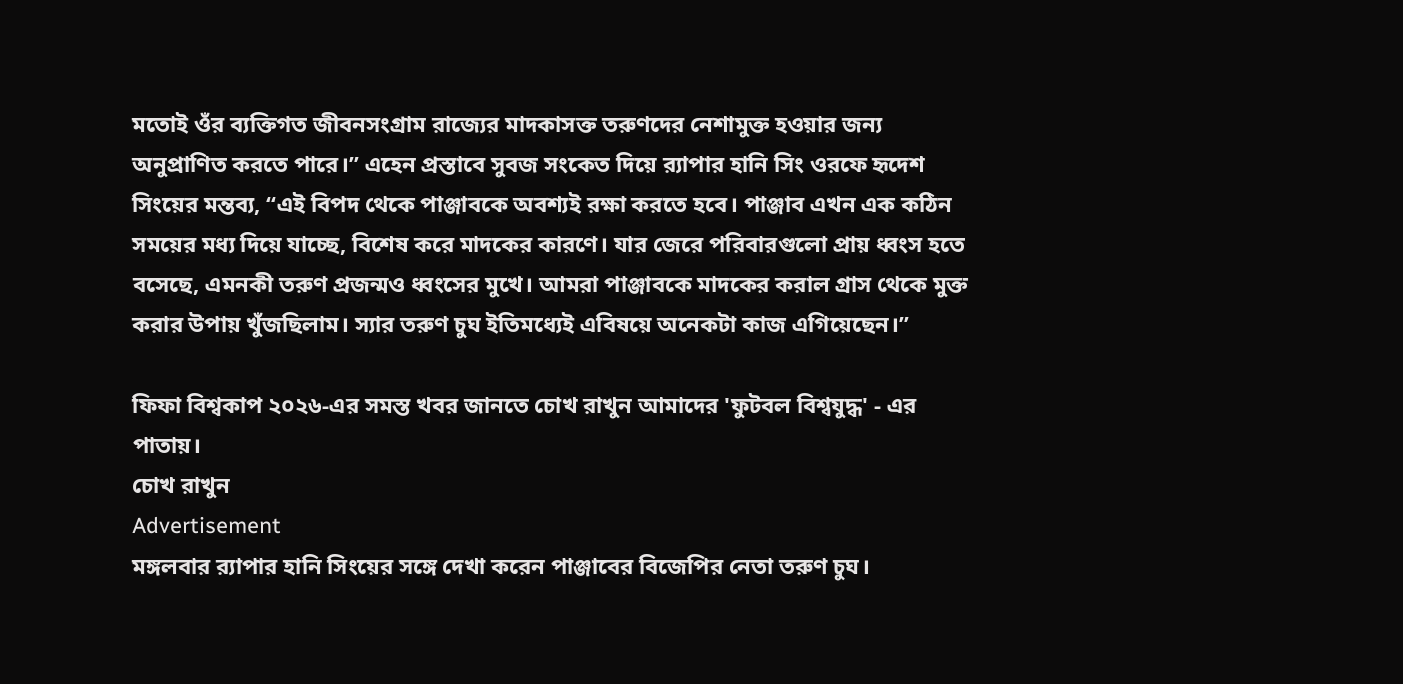মতোই ওঁর ব্যক্তিগত জীবনসংগ্রাম রাজ্যের মাদকাসক্ত তরুণদের নেশামুক্ত হওয়ার জন্য অনুপ্রাণিত করতে পারে।” এহেন প্রস্তাবে সুবজ সংকেত দিয়ে র‍্যাপার হানি সিং ওরফে হৃদেশ সিংয়ের মন্তব্য, “এই বিপদ থেকে পাঞ্জাবকে অবশ্যই রক্ষা করতে হবে। পাঞ্জাব এখন এক কঠিন সময়ের মধ্য দিয়ে যাচ্ছে, বিশেষ করে মাদকের কারণে। যার জেরে পরিবারগুলো প্রায় ধ্বংস হতে বসেছে, এমনকী তরুণ প্রজন্মও ধ্বংসের মুখে। আমরা পাঞ্জাবকে মাদকের করাল গ্রাস থেকে মুক্ত করার উপায় খুঁজছিলাম। স্যার তরুণ চুঘ ইতিমধ্যেই এবিষয়ে অনেকটা কাজ এগিয়েছেন।”

ফিফা বিশ্বকাপ ২০২৬-এর সমস্ত খবর জানতে চোখ রাখুন আমাদের 'ফুটবল বিশ্বযুদ্ধ' - এর পাতায়।
চোখ রাখুন
Advertisement
মঙ্গলবার ব়্যাপার হানি সিংয়ের সঙ্গে দেখা করেন পাঞ্জাবের বিজেপির নেতা তরুণ চুঘ।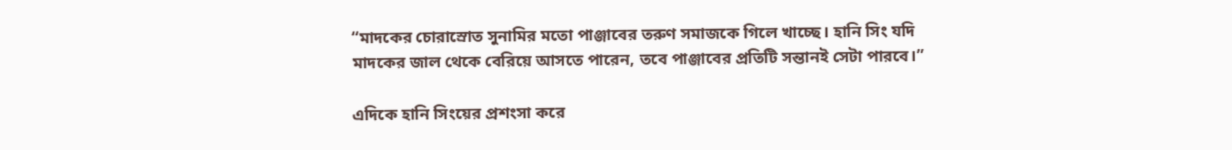“মাদকের চোরাস্রোত সুনামির মতো পাঞ্জাবের তরুণ সমাজকে গিলে খাচ্ছে। হানি সিং যদি মাদকের জাল থেকে বেরিয়ে আসতে পারেন, তবে পাঞ্জাবের প্রতিটি সন্তানই সেটা পারবে।”

এদিকে হানি সিংয়ের প্রশংসা করে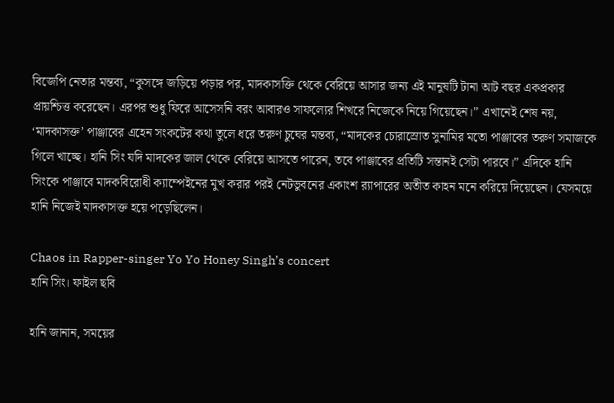বিজেপি নেতার মন্তব্য, “কুসঙ্গে জড়িয়ে পড়ার পর, মাদকাসক্তি থেকে বেরিয়ে আসার জন্য এই মানুষটি টানা আট বছর একপ্রকার প্রায়শ্চিত্ত করেছেন। এরপর শুধু ফিরে আসেসনি বরং আবারও সাফল্যের শিখরে নিজেকে নিয়ে গিয়েছেন।” এখানেই শেষ নয়, ‘মাদকাসক্ত’ পাঞ্জাবের এহেন সংকটের কথা তুলে ধরে তরুণ চুঘের মন্তব্য, “মাদকের চোরাস্রোত সুনামির মতো পাঞ্জাবের তরুণ সমাজকে গিলে খাচ্ছে। হানি সিং যদি মাদকের জাল থেকে বেরিয়ে আসতে পারেন, তবে পাঞ্জাবের প্রতিটি সন্তানই সেটা পারবে।” এদিকে হানি সিংকে পাঞ্জাবে মাদকবিরোধী ক্যাম্পেইনের মুখ করার পরই নেটভুবনের একাংশ ব়্যাপারের অতীত কাহন মনে করিয়ে দিয়েছেন। যেসময়ে হানি নিজেই মাদকাসক্ত হয়ে পড়েছিলেন।

Chaos in Rapper-singer Yo Yo Honey Singh’s concert
হানি সিং। ফাইল ছবি

হানি জানান, সময়ের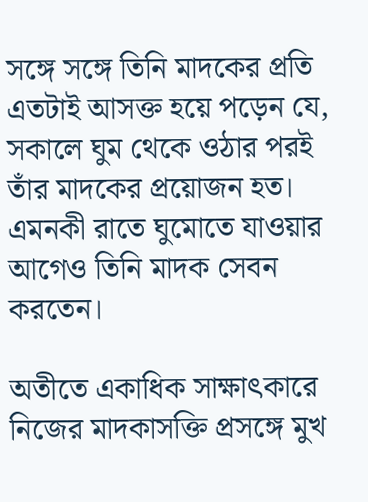সঙ্গে সঙ্গে তিনি মাদকের প্রতি এতটাই আসক্ত হয়ে পড়েন যে, সকালে ঘুম থেকে ওঠার পরই তাঁর মাদকের প্রয়োজন হত। এমনকী রাতে ঘুমোতে যাওয়ার আগেও তিনি মাদক সেবন করতেন।

অতীতে একাধিক সাক্ষাৎকারে নিজের মাদকাসক্তি প্রসঙ্গে মুখ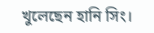খুলেছেন হানি সিং।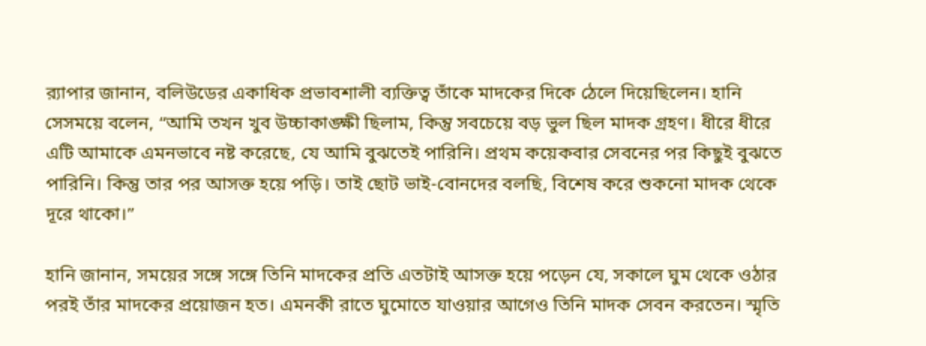ব়্যাপার জানান, বলিউডের একাধিক প্রভাবশালী ব্যক্তিত্ব তাঁকে মাদকের দিকে ঠেলে দিয়েছিলেন। হানি সেসময়ে বলেন, “আমি তখন খুব উচ্চাকাঙ্ক্ষী ছিলাম, কিন্তু সবচেয়ে বড় ভুল ছিল মাদক গ্রহণ। ধীরে ধীরে এটি আমাকে এমনভাবে নষ্ট করেছে, যে আমি বুঝতেই পারিনি। প্রথম কয়েকবার সেবনের পর কিছুই বুঝতে পারিনি। কিন্তু তার পর আসক্ত হয়ে পড়ি। তাই ছোট ভাই-বোনদের বলছি, বিশেষ করে শুকনো মাদক থেকে দূরে থাকো।”

হানি জানান, সময়ের সঙ্গে সঙ্গে তিনি মাদকের প্রতি এতটাই আসক্ত হয়ে পড়েন যে, সকালে ঘুম থেকে ওঠার পরই তাঁর মাদকের প্রয়োজন হত। এমনকী রাতে ঘুমোতে যাওয়ার আগেও তিনি মাদক সেবন করতেন। স্মৃতি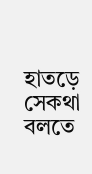হাতড়ে সেকথা বলতে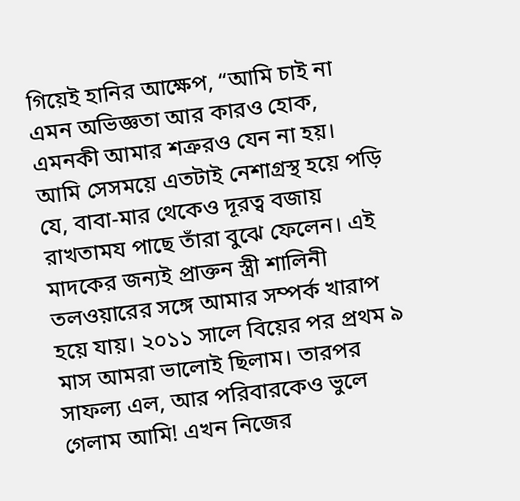গিয়েই হানির আক্ষেপ, “আমি চাই না এমন অভিজ্ঞতা আর কারও হোক, এমনকী আমার শত্রুরও যেন না হয়। আমি সেসময়ে এতটাই নেশাগ্রস্থ হয়ে পড়ি যে, বাবা-মার থেকেও দূরত্ব বজায় রাখতাময পাছে তাঁরা বুঝে ফেলেন। এই মাদকের জন্যই প্রাক্তন স্ত্রী শালিনী তলওয়ারের সঙ্গে আমার সম্পর্ক খারাপ হয়ে যায়। ২০১১ সালে বিয়ের পর প্রথম ৯ মাস আমরা ভালোই ছিলাম। তারপর সাফল্য এল, আর পরিবারকেও ভুলে গেলাম আমি! এখন নিজের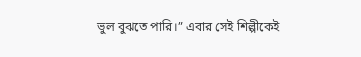ভুল বুঝতে পারি।” এবার সেই শিল্পীকেই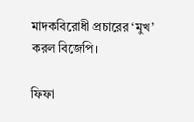মাদকবিরোধী প্রচারের ‘মুখ’ করল বিজেপি।

ফিফা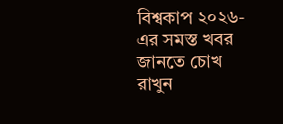বিশ্বকাপ ২০২৬-এর সমস্ত খবর জানতে চোখ রাখুন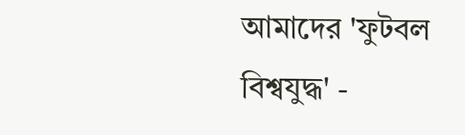আমাদের 'ফুটবল বিশ্বযুদ্ধ' -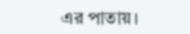এর পাতায়।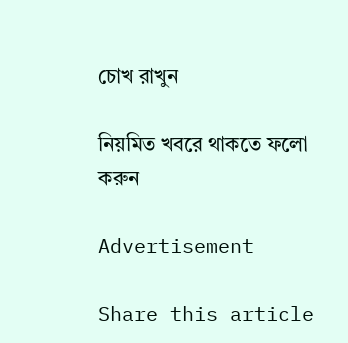চোখ রাখুন

নিয়মিত খবরে থাকতে ফলো করুন

Advertisement

Share this article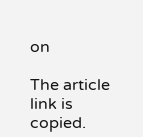on

The article link is copied.